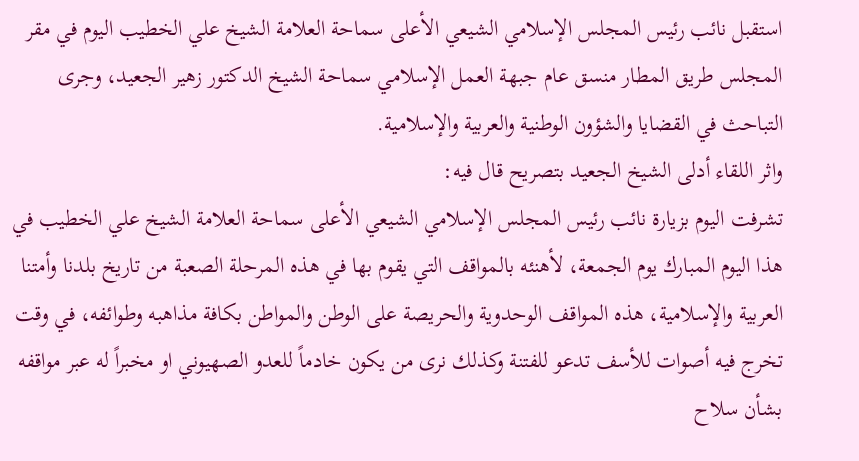استقبل نائب رئيس المجلس الإسلامي الشيعي الأعلى سماحة العلامة الشيخ علي الخطيب اليوم في مقر المجلس طريق المطار منسق عام جبهة العمل الإسلامي سماحة الشيخ الدكتور زهير الجعيد، وجرى التباحث في القضايا والشؤون الوطنية والعربية والإسلامية.
واثر اللقاء أدلى الشيخ الجعيد بتصريح قال فيه:
تشرفت اليوم بزيارة نائب رئيس المجلس الإسلامي الشيعي الأعلى سماحة العلامة الشيخ علي الخطيب في هذا اليوم المبارك يوم الجمعة، لأهنئه بالمواقف التي يقوم بها في هذه المرحلة الصعبة من تاريخ بلدنا وأمتنا العربية والإسلامية، هذه المواقف الوحدوية والحريصة على الوطن والمواطن بكافة مذاهبه وطوائفه، في وقت تخرج فيه أصوات للأسف تدعو للفتنة وكذلك نرى من يكون خادماً للعدو الصهيوني او مخبراً له عبر مواقفه بشأن سلاح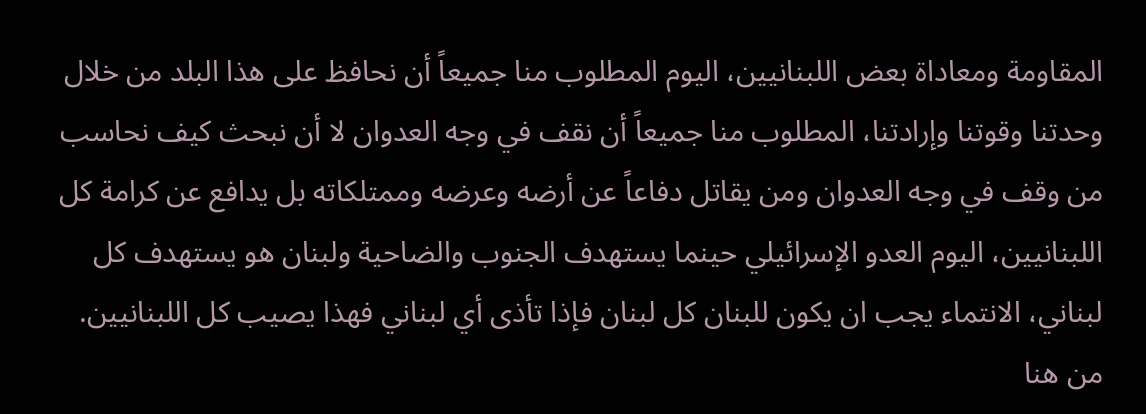المقاومة ومعاداة بعض اللبنانيين، اليوم المطلوب منا جميعاً أن نحافظ على هذا البلد من خلال وحدتنا وقوتنا وإرادتنا، المطلوب منا جميعاً أن نقف في وجه العدوان لا أن نبحث كيف نحاسب من وقف في وجه العدوان ومن يقاتل دفاعاً عن أرضه وعرضه وممتلكاته بل يدافع عن كرامة كل اللبنانيين، اليوم العدو الإسرائيلي حينما يستهدف الجنوب والضاحية ولبنان هو يستهدف كل لبناني، الانتماء يجب ان يكون للبنان كل لبنان فإذا تأذى أي لبناني فهذا يصيب كل اللبنانيين.
من هنا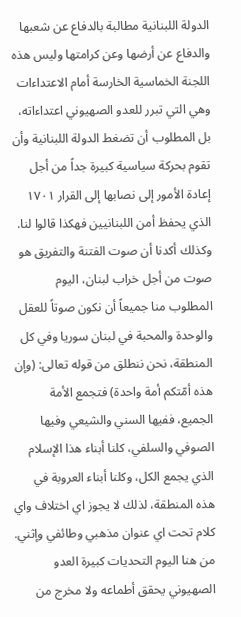الدولة اللبنانية مطالبة بالدفاع عن شعبها والدفاع عن أرضها وعن كرامتها وليس هذه اللجنة الخماسية الخارسة أمام الاعتداءات وهي التي تبرر للعدو الصهيوني اعتداءاته، بل المطلوب أن تضغط الدولة اللبنانية وأن تقوم بحركة سياسية كبيرة جداً من أجل إعادة الأمور إلى نصابها إلى القرار ١٧٠١ الذي يحفظ أمن اللبنانيين فهكذا قالوا لنا.
وكذلك أكدنا أن صوت الفتنة والتفريق هو صوت من أجل خراب لبنان، اليوم المطلوب منا جميعاً أن نكون صوتاً للعقل والوحدة والمحبة في لبنان سوريا وفي كل المنطقة، نحن ننطلق من قوله تعالى: (وإن هذه أمّتكم أمة واحدة) فتجمع الأمة الجميع، ففيها السني والشيعي وفيها الصوفي والسلفي، كلنا أبناء هذا الإسلام الذي يجمع الكل، وكلنا أبناء العروبة في هذه المنطقة، لذلك لا يجوز اي اختلاف واي كلام تحت اي عنوان مذهبي وطائفي وإثني. من هنا اليوم التحديات كبيرة العدو الصهيوني يحقق أطماعه ولا مخرج من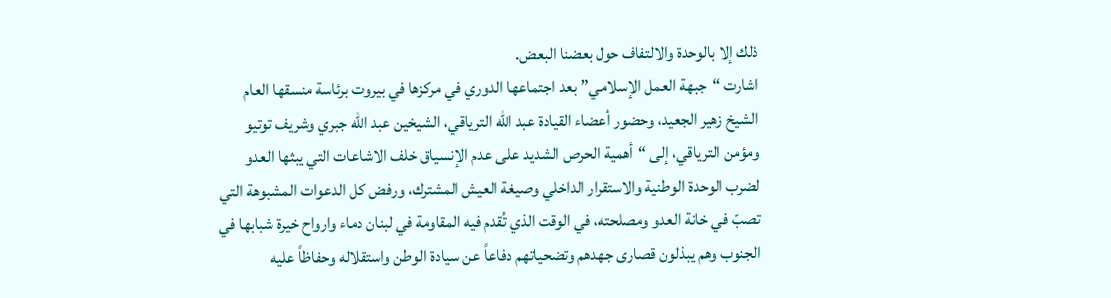ذلك إلا بالوحدة والالتفاف حول بعضنا البعض.
اشارت “جبهة العمل الإسلامي” بعد اجتماعها الدوري في مركزها في بيروت برئاسة منسقها العام الشيخ زهير الجعيد، وحضور أعضاء القيادة عبد الله الترياقي، الشيخين عبد الله جبري وشريف توتيو ومؤمن الترياقي، إلى “أهمية الحرص الشديد على عدم الإنسياق خلف الاشاعات التي يبثها العدو لضرب الوحدة الوطنية والاستقرار الداخلي وصيغة العيش المشترك، ورفض كل الدعوات المشبوهة التي تصبّ في خانة العدو ومصلحته، في الوقت الذي تُقدم فيه المقاومة في لبنان دماء وارواح خيرة شبابها في الجنوب وهم يبذلون قصارى جهدهم وتضحياتهم دفاعاً عن سيادة الوطن واستقلاله وحفاظاً عليه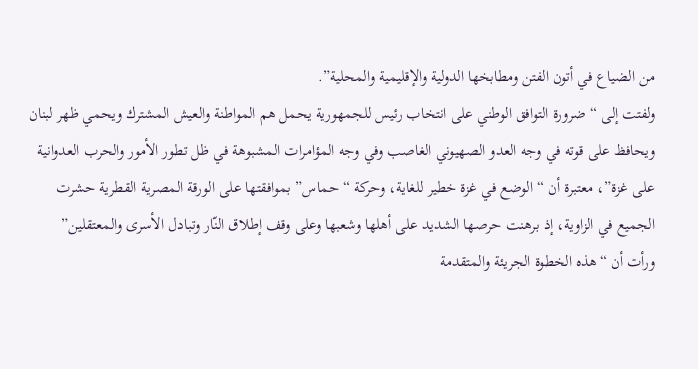من الضياع في أتون الفتن ومطابخها الدولية والإقليمية والمحلية”.
ولفتت إلى “ضرورة التوافق الوطني على انتخاب رئيس للجمهورية يحمل هم المواطنة والعيش المشترك ويحمي ظهر لبنان ويحافظ على قوته في وجه العدو الصهيوني الغاصب وفي وجه المؤامرات المشبوهة في ظل تطور الأمور والحرب العدوانية على غزة”، معتبرة أن “الوضع في غزة خطير للغاية، وحركة “حماس” بموافقتها على الورقة المصرية القطرية حشرت الجميع في الزاوية، إذ برهنت حرصها الشديد على أهلها وشعبها وعلى وقف إطلاق النّار وتبادل الأسرى والمعتقلين”
ورأت أن “هذه الخطوة الجريئة والمتقدمة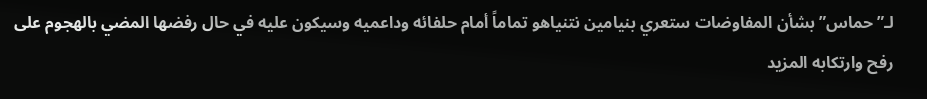لـ”حماس” بشأن المفاوضات ستعري بنيامين نتنياهو تماماً أمام حلفائه وداعميه وسيكون عليه في حال رفضها المضي بالهجوم على رفح وارتكابه المزيد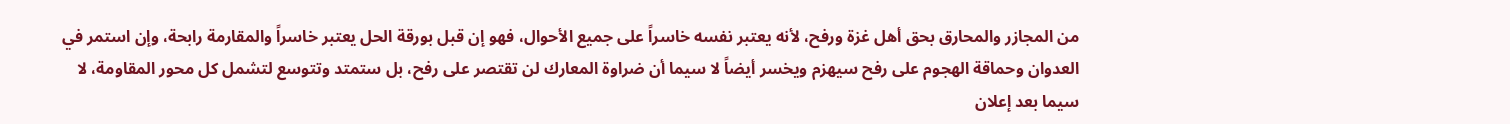من المجازر والمحارق بحق أهل غزة ورفح، لأنه يعتبر نفسه خاسراً على جميع الأحوال، فهو إن قبل بورقة الحل يعتبر خاسراً والمقارمة رابحة، وإن استمر في العدوان وحماقة الهجوم على رفح سيهزم ويخسر أيضاً لا سيما أن ضراوة المعارك لن تقتصر على رفح، بل ستمتد وتتوسع لتشمل كل محور المقاومة، لا سيما بعد إعلان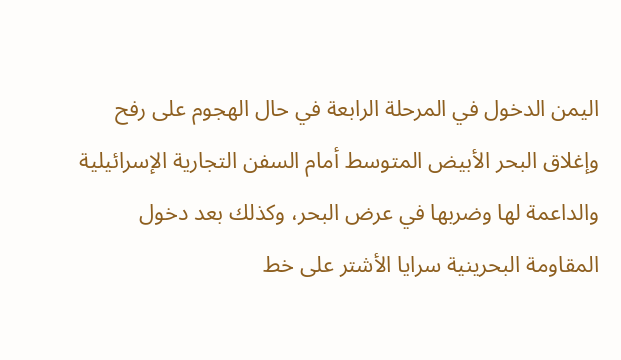اليمن الدخول في المرحلة الرابعة في حال الهجوم على رفح وإغلاق البحر الأبيض المتوسط أمام السفن التجارية الإسرائيلية والداعمة لها وضربها في عرض البحر، وكذلك بعد دخول المقاومة البحرينية سرايا الأشتر على خط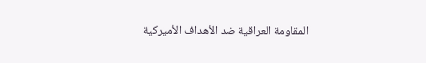المقاومة العراقية ضد الأهداف الأميركية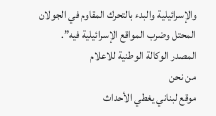والإسرائيلية والبدء بالتحرك المقاوم في الجولان المحتل وضرب المواقع الإسرائيلية فيه”.
المصدر الوكالة الوطنية للاعلام
من نحن
موقع لبناني يغطي الأحداث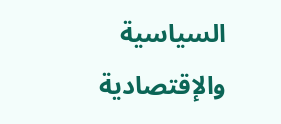السياسية والإقتصادية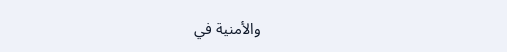والأمنية في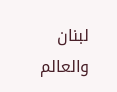لبنان والعالم